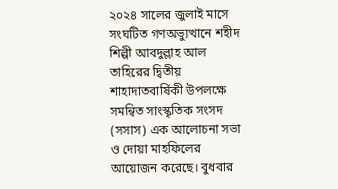২০২৪ সালের জুলাই মাসে সংঘটিত গণঅভ্যুত্থানে শহীদ শিল্পী আবদুল্লাহ আল তাহিরের দ্বিতীয় শাহাদাতবার্ষিকী উপলক্ষে সমন্বিত সাংস্কৃতিক সংসদ (সসাস) এক আলোচনা সভা ও দোয়া মাহফিলের আয়োজন করেছে। বুধবার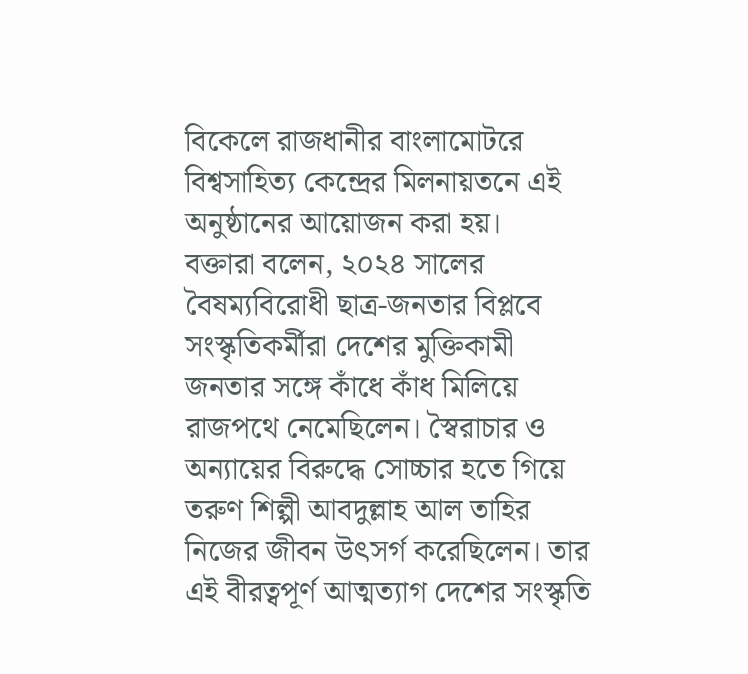বিকেলে রাজধানীর বাংলামোটরে বিশ্বসাহিত্য কেন্দ্রের মিলনায়তনে এই অনুষ্ঠানের আয়োজন করা হয়।
বক্তারা বলেন, ২০২৪ সালের বৈষম্যবিরোধী ছাত্র-জনতার বিপ্লবে সংস্কৃতিকর্মীরা দেশের মুক্তিকামী জনতার সঙ্গে কাঁধে কাঁধ মিলিয়ে রাজপথে নেমেছিলেন। স্বৈরাচার ও অন্যায়ের বিরুদ্ধে সোচ্চার হতে গিয়ে তরুণ শিল্পী আবদুল্লাহ আল তাহির নিজের জীবন উৎসর্গ করেছিলেন। তার এই বীরত্বপূর্ণ আত্মত্যাগ দেশের সংস্কৃতি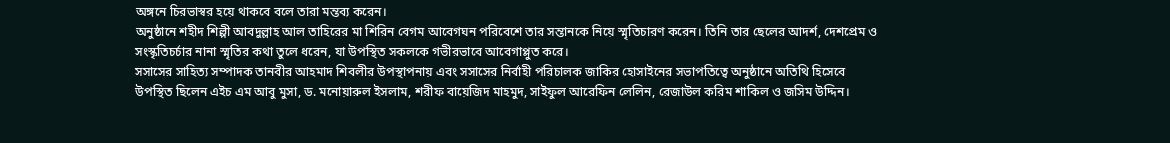অঙ্গনে চিরভাস্বর হয়ে থাকবে বলে তারা মন্তব্য করেন।
অনুষ্ঠানে শহীদ শিল্পী আবদুল্লাহ আল তাহিরের মা শিরিন বেগম আবেগঘন পরিবেশে তার সন্তানকে নিয়ে স্মৃতিচারণ করেন। তিনি তার ছেলের আদর্শ, দেশপ্রেম ও সংস্কৃতিচর্চার নানা স্মৃতির কথা তুলে ধরেন, যা উপস্থিত সকলকে গভীরভাবে আবেগাপ্লুত করে।
সসাসের সাহিত্য সম্পাদক তানবীর আহমাদ শিবলীর উপস্থাপনায় এবং সসাসের নির্বাহী পরিচালক জাকির হোসাইনের সভাপতিত্বে অনুষ্ঠানে অতিথি হিসেবে উপস্থিত ছিলেন এইচ এম আবু মুসা, ড. মনোয়ারুল ইসলাম, শরীফ বায়েজিদ মাহমুদ, সাইফুল আরেফিন লেলিন, রেজাউল করিম শাকিল ও জসিম উদ্দিন।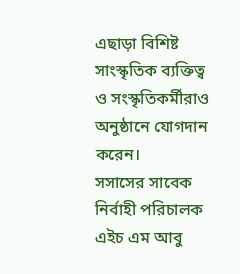এছাড়া বিশিষ্ট সাংস্কৃতিক ব্যক্তিত্ব ও সংস্কৃতিকর্মীরাও অনুষ্ঠানে যোগদান করেন।
সসাসের সাবেক নির্বাহী পরিচালক এইচ এম আবু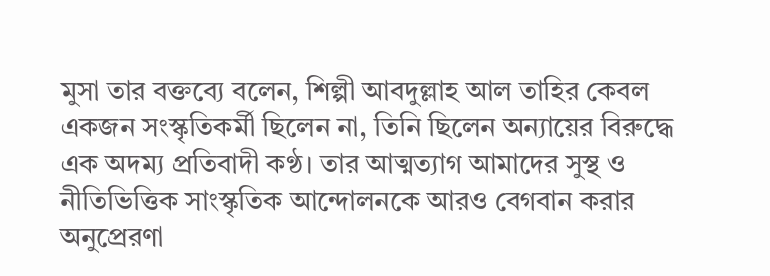মুসা তার বক্তব্যে বলেন, শিল্পী আবদুল্লাহ আল তাহির কেবল একজন সংস্কৃতিকর্মী ছিলেন না, তিনি ছিলেন অন্যায়ের বিরুদ্ধে এক অদম্য প্রতিবাদী কণ্ঠ। তার আত্মত্যাগ আমাদের সুস্থ ও নীতিভিত্তিক সাংস্কৃতিক আন্দোলনকে আরও বেগবান করার অনুপ্রেরণা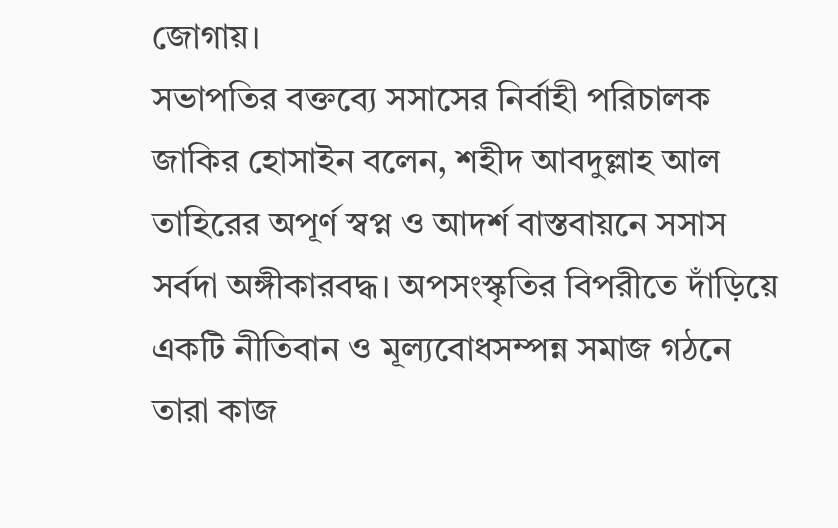জোগায়।
সভাপতির বক্তব্যে সসাসের নির্বাহী পরিচালক জাকির হোসাইন বলেন, শহীদ আবদুল্লাহ আল তাহিরের অপূর্ণ স্বপ্ন ও আদর্শ বাস্তবায়নে সসাস সর্বদা অঙ্গীকারবদ্ধ। অপসংস্কৃতির বিপরীতে দাঁড়িয়ে একটি নীতিবান ও মূল্যবোধসম্পন্ন সমাজ গঠনে তারা কাজ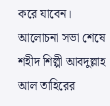করে যাবেন।
আলোচনা সভা শেষে শহীদ শিল্পী আবদুল্লাহ আল তাহিরের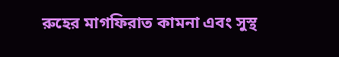রুহের মাগফিরাত কামনা এবং সুস্থ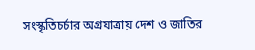সংস্কৃতিচর্চার অগ্রযাত্রায় দেশ ও জাতির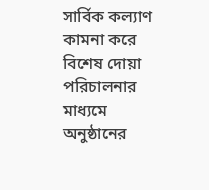সার্বিক কল্যাণ কামনা করে বিশেষ দোয়া পরিচালনার মাধ্যমে অনুষ্ঠানের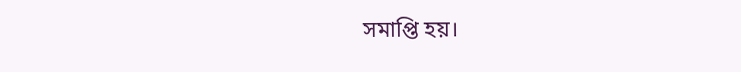সমাপ্তি হয়।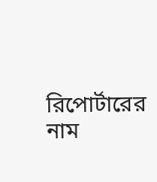রিপোর্টারের নাম